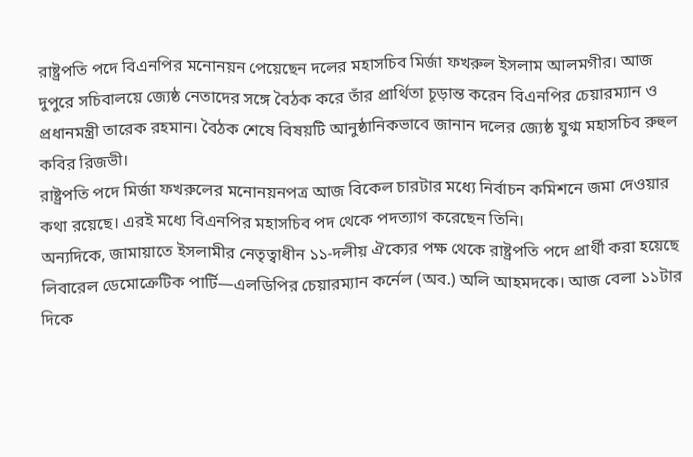রাষ্ট্রপতি পদে বিএনপির মনোনয়ন পেয়েছেন দলের মহাসচিব মির্জা ফখরুল ইসলাম আলমগীর। আজ দুপুরে সচিবালয়ে জ্যেষ্ঠ নেতাদের সঙ্গে বৈঠক করে তাঁর প্রার্থিতা চূড়ান্ত করেন বিএনপির চেয়ারম্যান ও প্রধানমন্ত্রী তারেক রহমান। বৈঠক শেষে বিষয়টি আনুষ্ঠানিকভাবে জানান দলের জ্যেষ্ঠ যুগ্ম মহাসচিব রুহুল কবির রিজভী।
রাষ্ট্রপতি পদে মির্জা ফখরুলের মনোনয়নপত্র আজ বিকেল চারটার মধ্যে নির্বাচন কমিশনে জমা দেওয়ার কথা রয়েছে। এরই মধ্যে বিএনপির মহাসচিব পদ থেকে পদত্যাগ করেছেন তিনি।
অন্যদিকে, জামায়াতে ইসলামীর নেতৃত্বাধীন ১১-দলীয় ঐক্যের পক্ষ থেকে রাষ্ট্রপতি পদে প্রার্থী করা হয়েছে লিবারেল ডেমোক্রেটিক পার্টি—এলডিপির চেয়ারম্যান কর্নেল (অব.) অলি আহমদকে। আজ বেলা ১১টার দিকে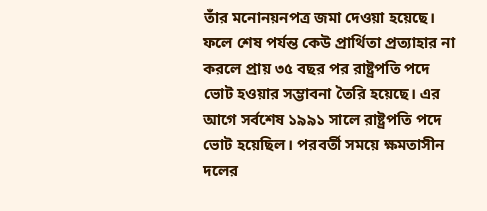তাঁর মনোনয়নপত্র জমা দেওয়া হয়েছে।
ফলে শেষ পর্যন্ত কেউ প্রার্থিতা প্রত্যাহার না করলে প্রায় ৩৫ বছর পর রাষ্ট্রপতি পদে ভোট হওয়ার সম্ভাবনা তৈরি হয়েছে। এর আগে সর্বশেষ ১৯৯১ সালে রাষ্ট্রপতি পদে ভোট হয়েছিল। পরবর্তী সময়ে ক্ষমতাসীন দলের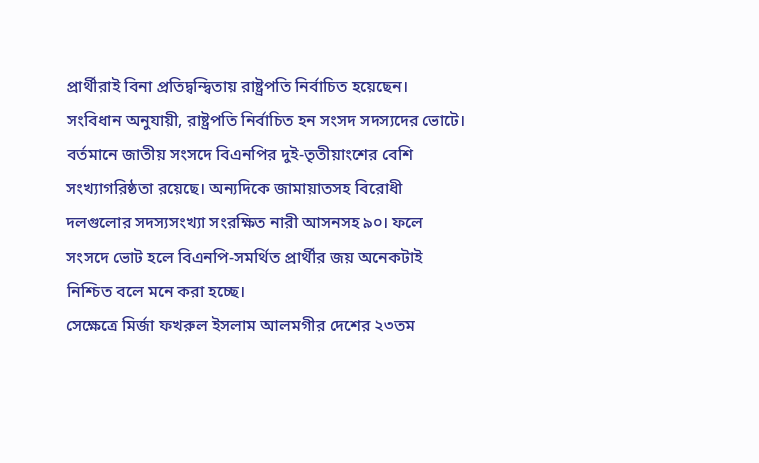প্রার্থীরাই বিনা প্রতিদ্বন্দ্বিতায় রাষ্ট্রপতি নির্বাচিত হয়েছেন।
সংবিধান অনুযায়ী, রাষ্ট্রপতি নির্বাচিত হন সংসদ সদস্যদের ভোটে। বর্তমানে জাতীয় সংসদে বিএনপির দুই-তৃতীয়াংশের বেশি সংখ্যাগরিষ্ঠতা রয়েছে। অন্যদিকে জামায়াতসহ বিরোধী দলগুলোর সদস্যসংখ্যা সংরক্ষিত নারী আসনসহ ৯০। ফলে সংসদে ভোট হলে বিএনপি-সমর্থিত প্রার্থীর জয় অনেকটাই নিশ্চিত বলে মনে করা হচ্ছে।
সেক্ষেত্রে মির্জা ফখরুল ইসলাম আলমগীর দেশের ২৩তম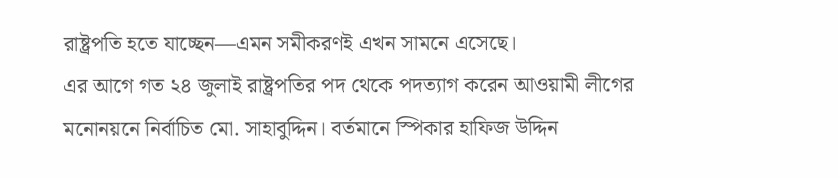রাষ্ট্রপতি হতে যাচ্ছেন—এমন সমীকরণই এখন সামনে এসেছে।
এর আগে গত ২৪ জুলাই রাষ্ট্রপতির পদ থেকে পদত্যাগ করেন আওয়ামী লীগের মনোনয়নে নির্বাচিত মো. সাহাবুদ্দিন। বর্তমানে স্পিকার হাফিজ উদ্দিন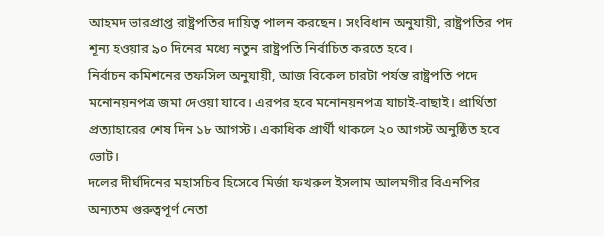আহমদ ভারপ্রাপ্ত রাষ্ট্রপতির দায়িত্ব পালন করছেন। সংবিধান অনুযায়ী, রাষ্ট্রপতির পদ শূন্য হওয়ার ৯০ দিনের মধ্যে নতুন রাষ্ট্রপতি নির্বাচিত করতে হবে।
নির্বাচন কমিশনের তফসিল অনুযায়ী, আজ বিকেল চারটা পর্যন্ত রাষ্ট্রপতি পদে মনোনয়নপত্র জমা দেওয়া যাবে। এরপর হবে মনোনয়নপত্র যাচাই-বাছাই। প্রার্থিতা প্রত্যাহারের শেষ দিন ১৮ আগস্ট। একাধিক প্রার্থী থাকলে ২০ আগস্ট অনুষ্ঠিত হবে ভোট।
দলের দীর্ঘদিনের মহাসচিব হিসেবে মির্জা ফখরুল ইসলাম আলমগীর বিএনপির অন্যতম গুরুত্বপূর্ণ নেতা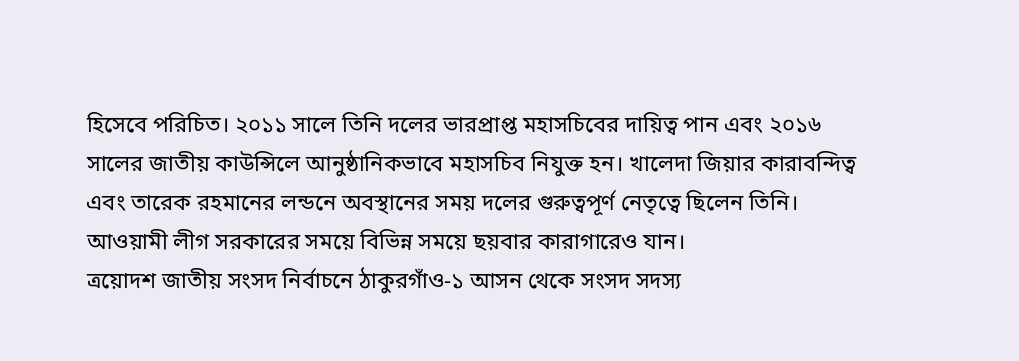হিসেবে পরিচিত। ২০১১ সালে তিনি দলের ভারপ্রাপ্ত মহাসচিবের দায়িত্ব পান এবং ২০১৬ সালের জাতীয় কাউন্সিলে আনুষ্ঠানিকভাবে মহাসচিব নিযুক্ত হন। খালেদা জিয়ার কারাবন্দিত্ব এবং তারেক রহমানের লন্ডনে অবস্থানের সময় দলের গুরুত্বপূর্ণ নেতৃত্বে ছিলেন তিনি। আওয়ামী লীগ সরকারের সময়ে বিভিন্ন সময়ে ছয়বার কারাগারেও যান।
ত্রয়োদশ জাতীয় সংসদ নির্বাচনে ঠাকুরগাঁও-১ আসন থেকে সংসদ সদস্য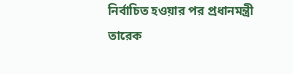নির্বাচিত হওয়ার পর প্রধানমন্ত্রী তারেক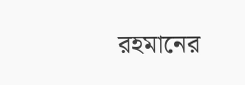রহমানের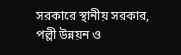সরকারে স্থানীয় সরকার, পল্লী উন্নয়ন ও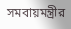সমবায়মন্ত্রীর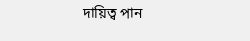দায়িত্ব পান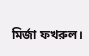মির্জা ফখরুল।